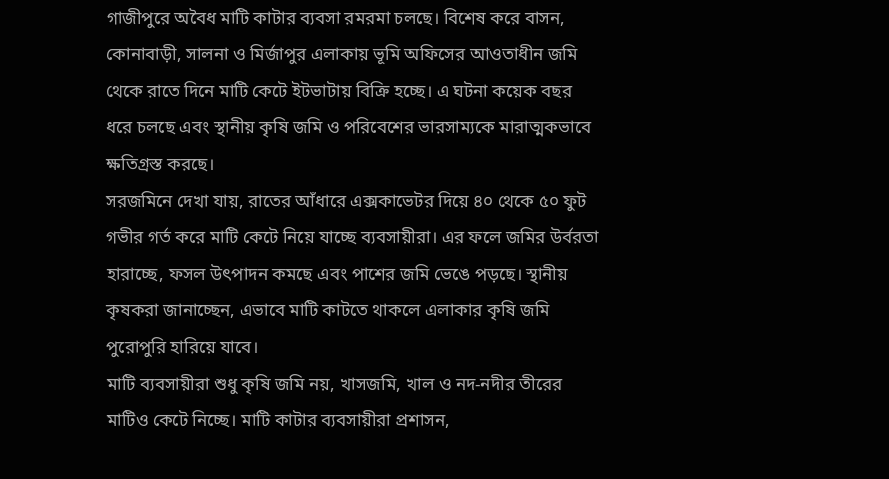গাজীপুরে অবৈধ মাটি কাটার ব্যবসা রমরমা চলছে। বিশেষ করে বাসন, কোনাবাড়ী, সালনা ও মির্জাপুর এলাকায় ভূমি অফিসের আওতাধীন জমি থেকে রাতে দিনে মাটি কেটে ইটভাটায় বিক্রি হচ্ছে। এ ঘটনা কয়েক বছর ধরে চলছে এবং স্থানীয় কৃষি জমি ও পরিবেশের ভারসাম্যকে মারাত্মকভাবে ক্ষতিগ্রস্ত করছে।
সরজমিনে দেখা যায়, রাতের আঁধারে এক্সকাভেটর দিয়ে ৪০ থেকে ৫০ ফুট গভীর গর্ত করে মাটি কেটে নিয়ে যাচ্ছে ব্যবসায়ীরা। এর ফলে জমির উর্বরতা হারাচ্ছে, ফসল উৎপাদন কমছে এবং পাশের জমি ভেঙে পড়ছে। স্থানীয় কৃষকরা জানাচ্ছেন, এভাবে মাটি কাটতে থাকলে এলাকার কৃষি জমি পুরোপুরি হারিয়ে যাবে।
মাটি ব্যবসায়ীরা শুধু কৃষি জমি নয়, খাসজমি, খাল ও নদ-নদীর তীরের মাটিও কেটে নিচ্ছে। মাটি কাটার ব্যবসায়ীরা প্রশাসন,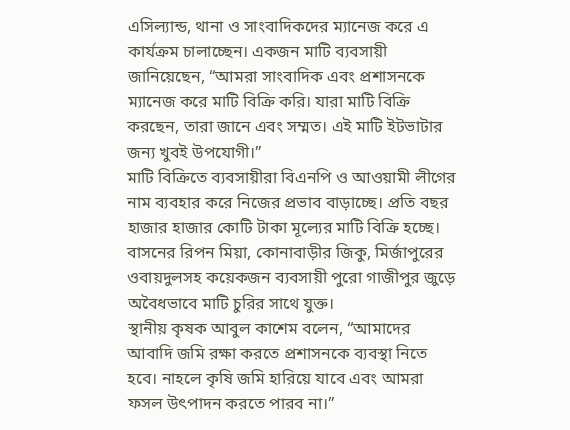এসিল্যান্ড, থানা ও সাংবাদিকদের ম্যানেজ করে এ কার্যক্রম চালাচ্ছেন। একজন মাটি ব্যবসায়ী জানিয়েছেন, “আমরা সাংবাদিক এবং প্রশাসনকে ম্যানেজ করে মাটি বিক্রি করি। যারা মাটি বিক্রি করছেন, তারা জানে এবং সম্মত। এই মাটি ইটভাটার জন্য খুবই উপযোগী।”
মাটি বিক্রিতে ব্যবসায়ীরা বিএনপি ও আওয়ামী লীগের নাম ব্যবহার করে নিজের প্রভাব বাড়াচ্ছে। প্রতি বছর হাজার হাজার কোটি টাকা মূল্যের মাটি বিক্রি হচ্ছে। বাসনের রিপন মিয়া, কোনাবাড়ীর জিকু, মির্জাপুরের ওবায়দুলসহ কয়েকজন ব্যবসায়ী পুরো গাজীপুর জুড়ে অবৈধভাবে মাটি চুরির সাথে যুক্ত।
স্থানীয় কৃষক আবুল কাশেম বলেন, “আমাদের আবাদি জমি রক্ষা করতে প্রশাসনকে ব্যবস্থা নিতে হবে। নাহলে কৃষি জমি হারিয়ে যাবে এবং আমরা ফসল উৎপাদন করতে পারব না।”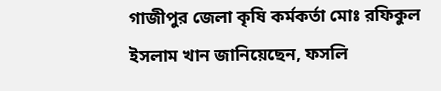গাজীপুর জেলা কৃষি কর্মকর্তা মোঃ রফিকুল ইসলাম খান জানিয়েছেন, ফসলি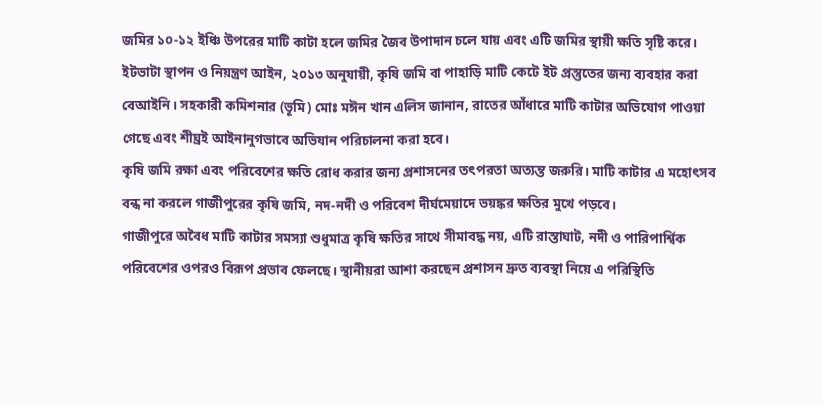জমির ১০-১২ ইঞ্চি উপরের মাটি কাটা হলে জমির জৈব উপাদান চলে যায় এবং এটি জমির স্থায়ী ক্ষতি সৃষ্টি করে।
ইটভাটা স্থাপন ও নিয়ন্ত্রণ আইন, ২০১৩ অনুযায়ী, কৃষি জমি বা পাহাড়ি মাটি কেটে ইট প্রস্তুতের জন্য ব্যবহার করা বেআইনি। সহকারী কমিশনার (ভূমি) মোঃ মঈন খান এলিস জানান, রাতের আঁধারে মাটি কাটার অভিযোগ পাওয়া গেছে এবং শীঘ্রই আইনানুগভাবে অভিযান পরিচালনা করা হবে।
কৃষি জমি রক্ষা এবং পরিবেশের ক্ষতি রোধ করার জন্য প্রশাসনের তৎপরতা অত্যন্ত জরুরি। মাটি কাটার এ মহোৎসব বন্ধ না করলে গাজীপুরের কৃষি জমি, নদ-নদী ও পরিবেশ দীর্ঘমেয়াদে ভয়ঙ্কর ক্ষতির মুখে পড়বে।
গাজীপুরে অবৈধ মাটি কাটার সমস্যা শুধুমাত্র কৃষি ক্ষতির সাথে সীমাবদ্ধ নয়, এটি রাস্তাঘাট, নদী ও পারিপার্শ্বিক পরিবেশের ওপরও বিরূপ প্রভাব ফেলছে। স্থানীয়রা আশা করছেন প্রশাসন দ্রুত ব্যবস্থা নিয়ে এ পরিস্থিতি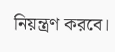নিয়ন্ত্রণ করবে।